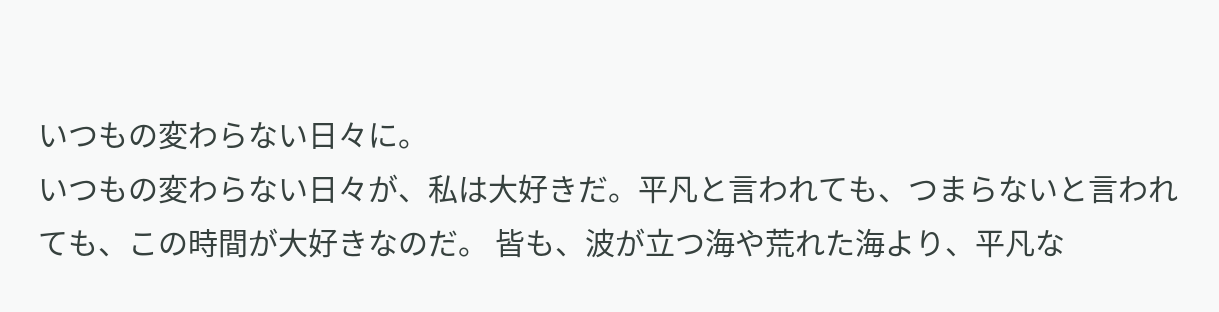いつもの変わらない日々に。
いつもの変わらない日々が、私は大好きだ。平凡と言われても、つまらないと言われても、この時間が大好きなのだ。 皆も、波が立つ海や荒れた海より、平凡な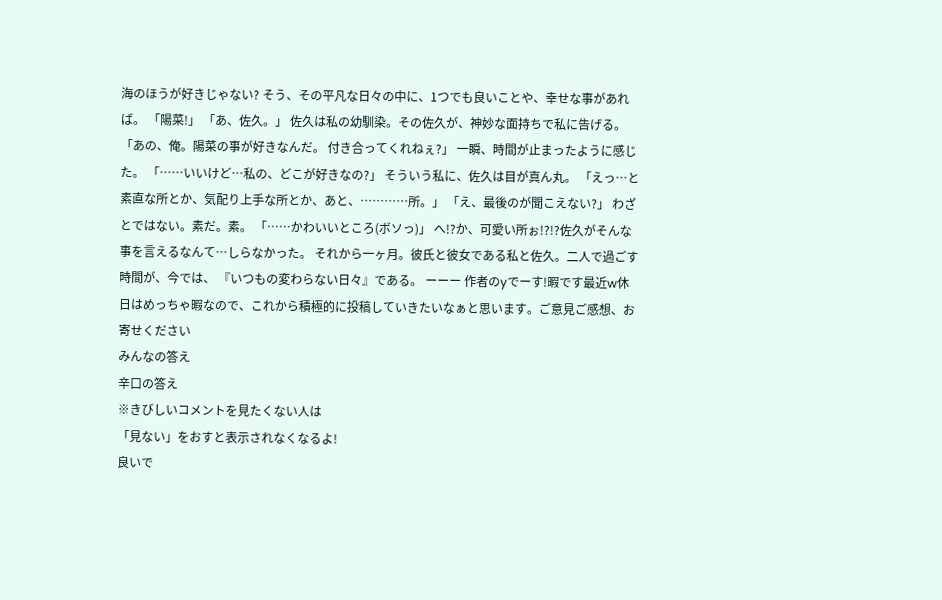海のほうが好きじゃない? そう、その平凡な日々の中に、1つでも良いことや、幸せな事があれば。 「陽菜!」 「あ、佐久。」 佐久は私の幼馴染。その佐久が、神妙な面持ちで私に告げる。 「あの、俺。陽菜の事が好きなんだ。 付き合ってくれねぇ?」 一瞬、時間が止まったように感じた。 「……いいけど…私の、どこが好きなの?」 そういう私に、佐久は目が真ん丸。 「えっ…と素直な所とか、気配り上手な所とか、あと、…………所。」 「え、最後のが聞こえない?」 わざとではない。素だ。素。 「……かわいいところ(ボソっ)」 へ!?か、可愛い所ぉ!?!?佐久がそんな事を言えるなんて…しらなかった。 それから一ヶ月。彼氏と彼女である私と佐久。二人で過ごす時間が、今では、 『いつもの変わらない日々』である。 ーーー 作者のyでーす!暇です最近w休日はめっちゃ暇なので、これから積極的に投稿していきたいなぁと思います。ご意見ご感想、お寄せください
みんなの答え
辛口の答え
※きびしいコメントを見たくない人は
「見ない」をおすと表示されなくなるよ!
良いで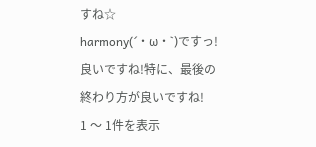すね☆
harmony(´・ω・`)ですっ! 良いですね!特に、最後の終わり方が良いですね!
1 〜 1件を表示